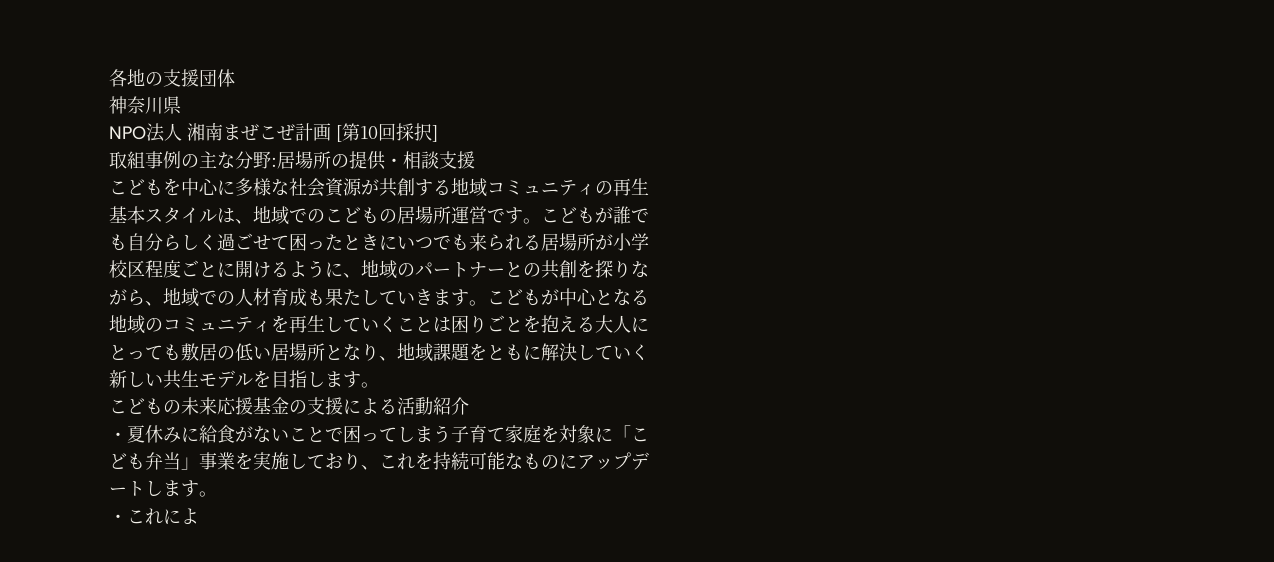各地の支援団体
神奈川県
NPO法人 湘南まぜこぜ計画 [第10回採択]
取組事例の主な分野:居場所の提供・相談支援
こどもを中心に多様な社会資源が共創する地域コミュニティの再生
基本スタイルは、地域でのこどもの居場所運営です。こどもが誰でも自分らしく過ごせて困ったときにいつでも来られる居場所が小学校区程度ごとに開けるように、地域のパートナーとの共創を探りながら、地域での人材育成も果たしていきます。こどもが中心となる地域のコミュニティを再生していくことは困りごとを抱える大人にとっても敷居の低い居場所となり、地域課題をともに解決していく新しい共生モデルを目指します。
こどもの未来応援基金の支援による活動紹介
・夏休みに給食がないことで困ってしまう子育て家庭を対象に「こども弁当」事業を実施しており、これを持続可能なものにアップデートします。
・これによ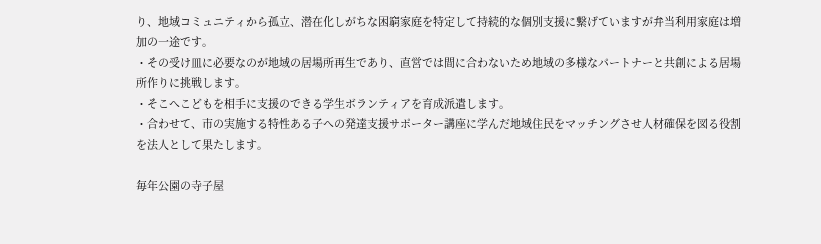り、地域コミュニティから孤立、潜在化しがちな困窮家庭を特定して持続的な個別支援に繋げていますが弁当利用家庭は増加の一途です。
・その受け皿に必要なのが地域の居場所再生であり、直営では間に合わないため地域の多様なパートナーと共創による居場所作りに挑戦します。
・そこへこどもを相手に支援のできる学生ボランティアを育成派遣します。
・合わせて、市の実施する特性ある子への発達支援サポーター講座に学んだ地域住民をマッチングさせ人材確保を図る役割を法人として果たします。

毎年公園の寺子屋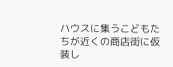ハウスに集うこどもたちが近くの商店街に仮装し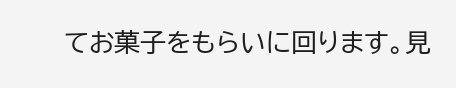てお菓子をもらいに回ります。見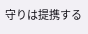守りは提携する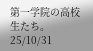第一学院の高校生たち。25/10/31